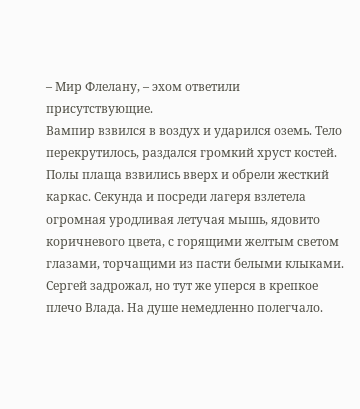– Мир Флелану, – эхом ответили присутствующие.
Вампир взвился в воздух и ударился оземь. Тело перекрутилось, раздался громкий хруст костей. Полы плаща взвились вверх и обрели жесткий каркас. Секунда и посреди лагеря взлетела огромная уродливая летучая мышь, ядовито коричневого цвета, с горящими желтым светом глазами, торчащими из пасти белыми клыками.
Сергей задрожал, но тут же уперся в крепкое плечо Влада. На душе немедленно полегчало.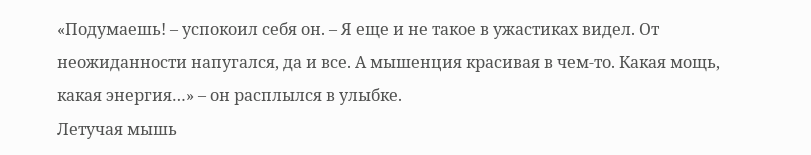«Подумаешь! – успокоил себя он. – Я еще и не такое в ужастиках видел. От неожиданности напугался, да и все. А мышенция красивая в чем-то. Какая мощь, какая энергия…» – он расплылся в улыбке.
Летучая мышь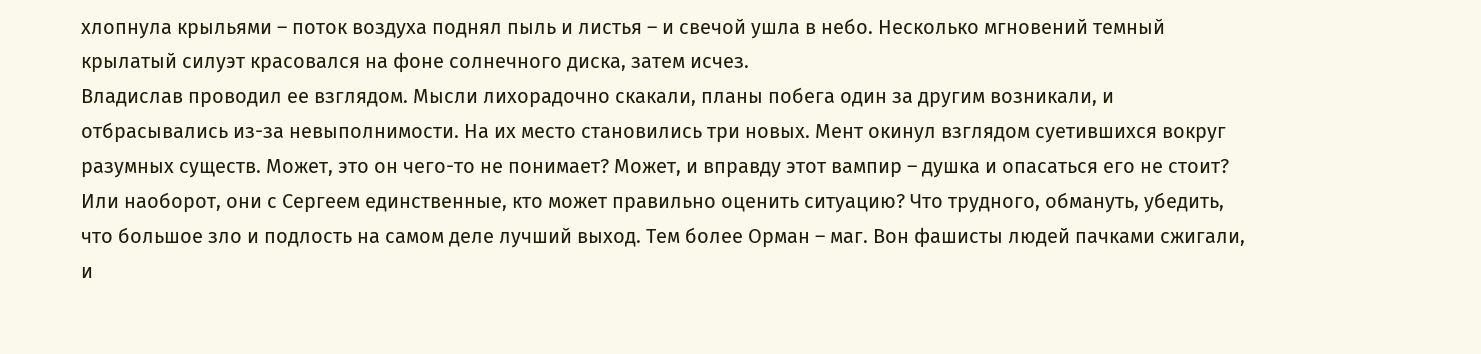хлопнула крыльями – поток воздуха поднял пыль и листья – и свечой ушла в небо. Несколько мгновений темный крылатый силуэт красовался на фоне солнечного диска, затем исчез.
Владислав проводил ее взглядом. Мысли лихорадочно скакали, планы побега один за другим возникали, и отбрасывались из-за невыполнимости. На их место становились три новых. Мент окинул взглядом суетившихся вокруг разумных существ. Может, это он чего-то не понимает? Может, и вправду этот вампир – душка и опасаться его не стоит? Или наоборот, они с Сергеем единственные, кто может правильно оценить ситуацию? Что трудного, обмануть, убедить, что большое зло и подлость на самом деле лучший выход. Тем более Орман – маг. Вон фашисты людей пачками сжигали, и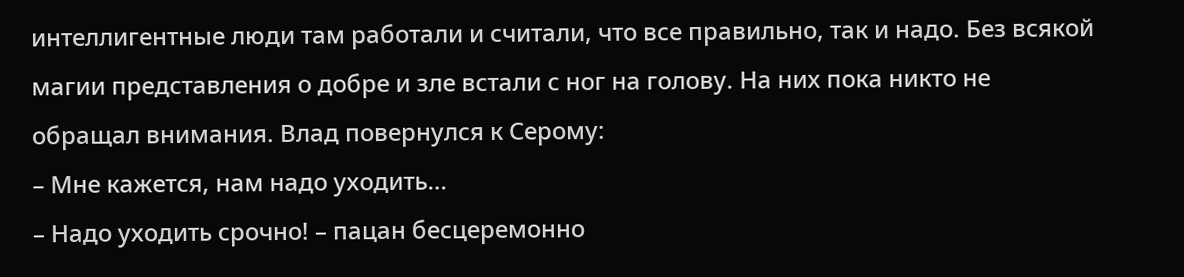интеллигентные люди там работали и считали, что все правильно, так и надо. Без всякой магии представления о добре и зле встали с ног на голову. На них пока никто не обращал внимания. Влад повернулся к Серому:
– Мне кажется, нам надо уходить…
– Надо уходить срочно! – пацан бесцеремонно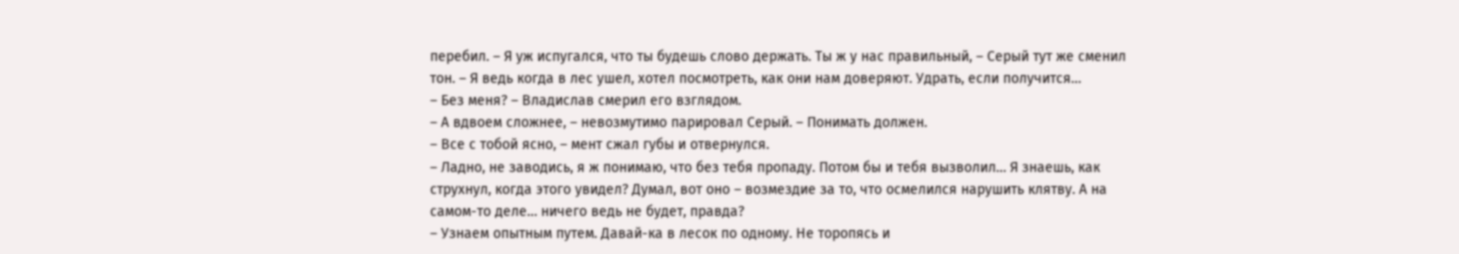перебил. – Я уж испугался, что ты будешь слово держать. Ты ж у нас правильный, – Серый тут же сменил тон. – Я ведь когда в лес ушел, хотел посмотреть, как они нам доверяют. Удрать, если получится…
– Без меня? – Владислав смерил его взглядом.
– А вдвоем сложнее, – невозмутимо парировал Серый. – Понимать должен.
– Все с тобой ясно, – мент сжал губы и отвернулся.
– Ладно, не заводись, я ж понимаю, что без тебя пропаду. Потом бы и тебя вызволил… Я знаешь, как струхнул, когда этого увидел? Думал, вот оно – возмездие за то, что осмелился нарушить клятву. А на самом-то деле… ничего ведь не будет, правда?
– Узнаем опытным путем. Давай-ка в лесок по одному. Не торопясь и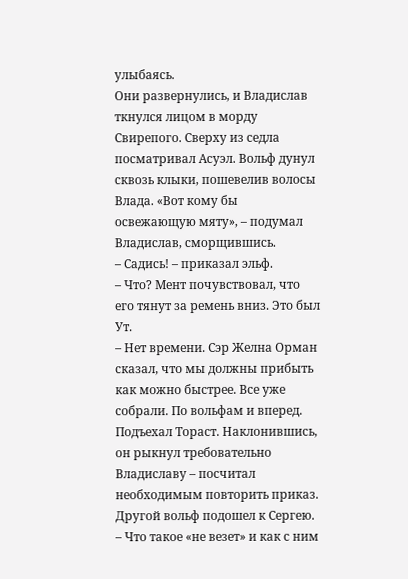улыбаясь.
Они развернулись, и Владислав ткнулся лицом в морду Свирепого. Сверху из седла посматривал Асуэл. Вольф дунул сквозь клыки, пошевелив волосы Влада. «Вот кому бы освежающую мяту», – подумал Владислав, сморщившись.
– Садись! – приказал эльф.
– Что? Мент почувствовал, что его тянут за ремень вниз. Это был Ут.
– Нет времени. Сэр Желна Орман сказал, что мы должны прибыть как можно быстрее. Все уже собрали. По вольфам и вперед.
Подъехал Тораст. Наклонившись, он рыкнул требовательно Владиславу – посчитал необходимым повторить приказ. Другой вольф подошел к Сергею.
– Что такое «не везет» и как с ним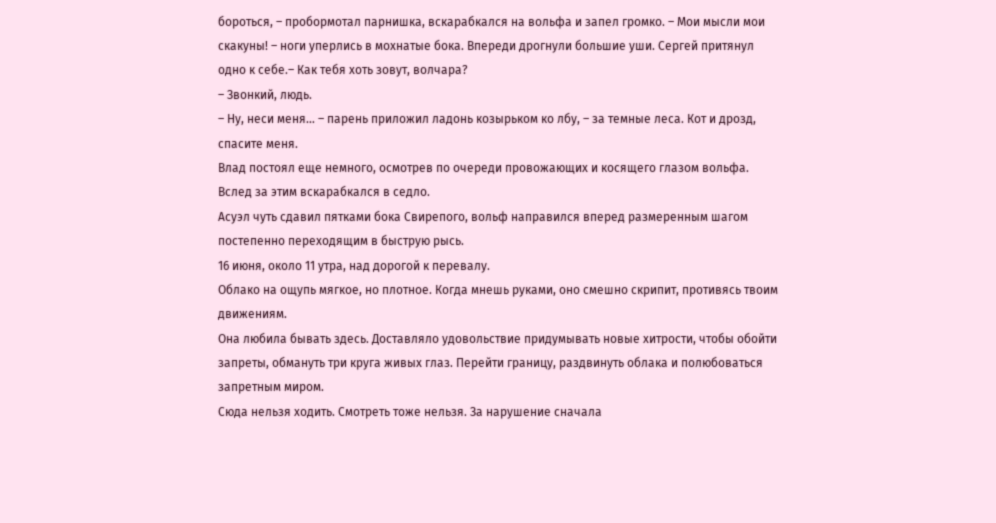бороться, – пробормотал парнишка, вскарабкался на вольфа и запел громко. – Мои мысли мои скакуны! – ноги уперлись в мохнатые бока. Впереди дрогнули большие уши. Сергей притянул одно к себе.– Как тебя хоть зовут, волчара?
– Звонкий, людь.
– Ну, неси меня… – парень приложил ладонь козырьком ко лбу, – за темные леса. Кот и дрозд, спасите меня.
Влад постоял еще немного, осмотрев по очереди провожающих и косящего глазом вольфа. Вслед за этим вскарабкался в седло.
Асуэл чуть сдавил пятками бока Свирепого, вольф направился вперед размеренным шагом постепенно переходящим в быструю рысь.
16 июня, около 11 утра, над дорогой к перевалу.
Облако на ощупь мягкое, но плотное. Когда мнешь руками, оно смешно скрипит, противясь твоим движениям.
Она любила бывать здесь. Доставляло удовольствие придумывать новые хитрости, чтобы обойти запреты, обмануть три круга живых глаз. Перейти границу, раздвинуть облака и полюбоваться запретным миром.
Сюда нельзя ходить. Смотреть тоже нельзя. За нарушение сначала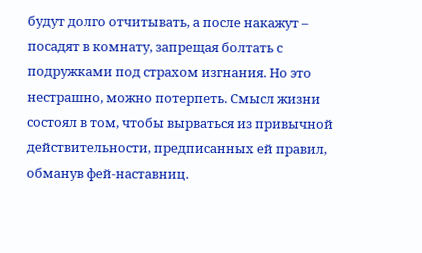будут долго отчитывать, а после накажут – посадят в комнату, запрещая болтать с подружками под страхом изгнания. Но это нестрашно, можно потерпеть. Смысл жизни состоял в том, чтобы вырваться из привычной действительности, предписанных ей правил, обманув фей-наставниц.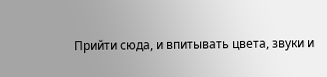Прийти сюда, и впитывать цвета, звуки и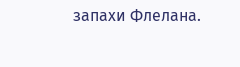запахи Флелана.